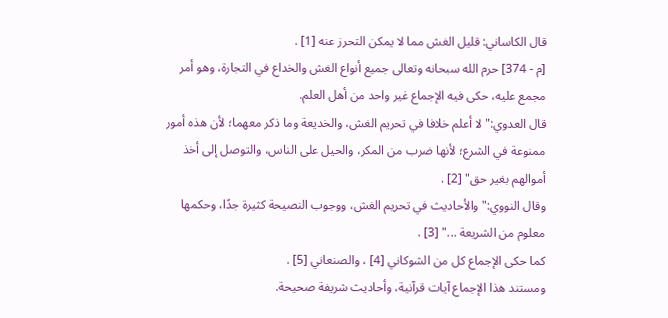قال الكاساني: قليل الغش مما لا يمكن التحرز عنه [1] .
[م - 374] حرم الله سبحانه وتعالى جميع أنواع الغش والخداع في التجارة، وهو أمر مجمع عليه، حكى فيه الإجماع غير واحد من أهل العلم.
قال العدوي:"لا أعلم خلافا في تحريم الغش، والخديعة وما ذكر معهما؛ لأن هذه أمور ممنوعة في الشرع؛ لأنها ضرب من المكر، والحيل على الناس، والتوصل إلى أخذ أموالهم بغير حق" [2] .
وقال النووي:"والأحاديث في تحريم الغش، ووجوب النصيحة كثيرة جدًا، وحكمها معلوم من الشريعة ..." [3] .
كما حكى الإجماع كل من الشوكاني [4] ، والصنعاني [5] .
ومستند هذا الإجماع آيات قرآنية، وأحاديث شريفة صحيحة.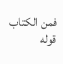فمن الكتاب قوله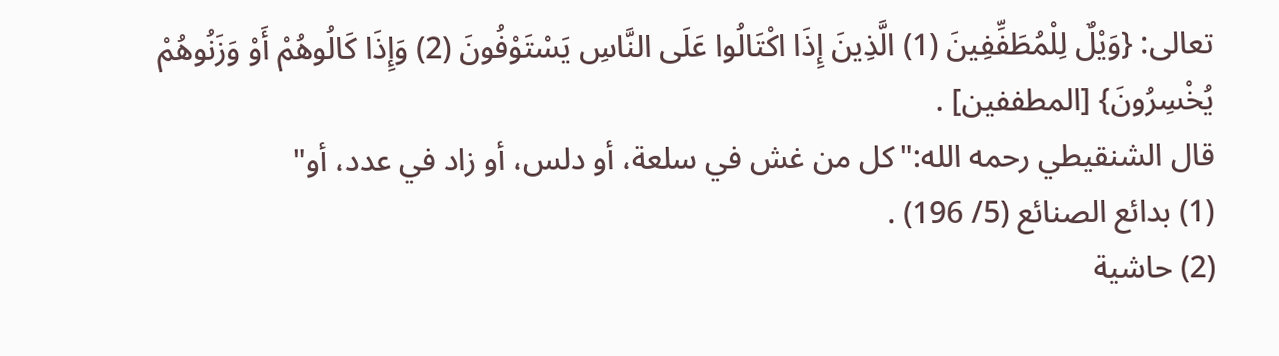تعالى: {وَيْلٌ لِلْمُطَفِّفِينَ (1) الَّذِينَ إِذَا اكْتَالُوا عَلَى النَّاسِ يَسْتَوْفُونَ (2) وَإِذَا كَالُوهُمْ أَوْ وَزَنُوهُمْ يُخْسِرُونَ} [المطففين] .
قال الشنقيطي رحمه الله:"كل من غش في سلعة، أو دلس، أو زاد في عدد، أو"
(1) بدائع الصنائع (5/ 196) .
(2) حاشية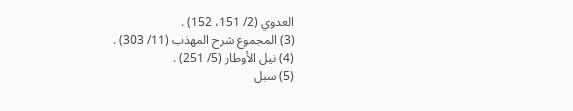العدوي (2/ 151، 152) .
(3) المجموع شرح المهذب (11/ 303) .
(4) نيل الأوطار (5/ 251) .
(5) سبل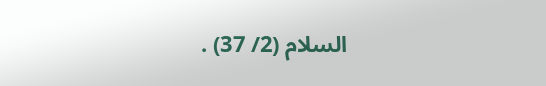السلام (2/ 37) .